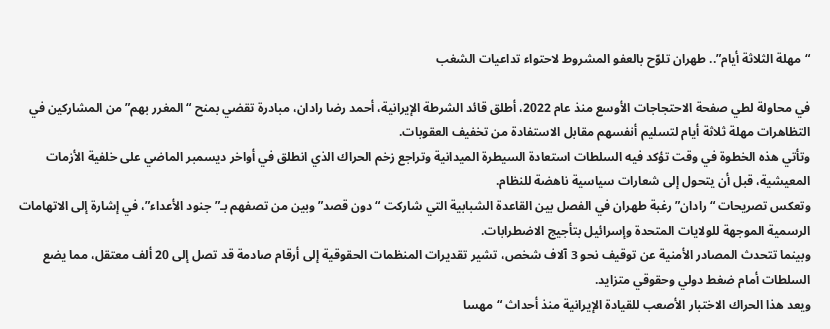“مهلة الثلاثة أيام”.. طهران تلوّح بالعفو المشروط لاحتواء تداعيات الشغب

في محاولة لطي صفحة الاحتجاجات الأوسع منذ عام 2022، أطلق قائد الشرطة الإيرانية، أحمد رضا رادان، مبادرة تقضي بمنح “المغرر بهم” من المشاركين في التظاهرات مهلة ثلاثة أيام لتسليم أنفسهم مقابل الاستفادة من تخفيف العقوبات.
وتأتي هذه الخطوة في وقت تؤكد فيه السلطات استعادة السيطرة الميدانية وتراجع زخم الحراك الذي انطلق في أواخر ديسمبر الماضي على خلفية الأزمات المعيشية، قبل أن يتحول إلى شعارات سياسية ناهضة للنظام.
وتعكس تصريحات “رادان” رغبة طهران في الفصل بين القاعدة الشبابية التي شاركت “دون قصد” وبين من تصفهم بـ”جنود الأعداء”، في إشارة إلى الاتهامات الرسمية الموجهة للولايات المتحدة وإسرائيل بتأجيج الاضطرابات.
وبينما تتحدث المصادر الأمنية عن توقيف نحو 3 آلاف شخص، تشير تقديرات المنظمات الحقوقية إلى أرقام صادمة قد تصل إلى 20 ألف معتقل، مما يضع السلطات أمام ضغط دولي وحقوقي متزايد.
ويعد هذا الحراك الاختبار الأصعب للقيادة الإيرانية منذ أحداث “مهسا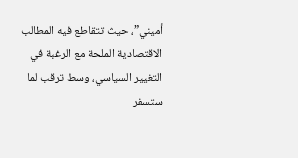أميني”، حيث تتقاطع فيه المطالب الاقتصادية الملحة مع الرغبة في التغيير السياسي، وسط ترقب لما ستسفر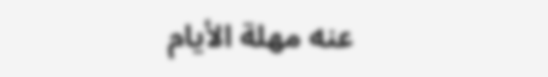عنه مهلة الأيام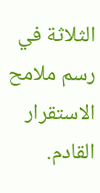الثلاثة في رسم ملامح الاستقرار القادم.